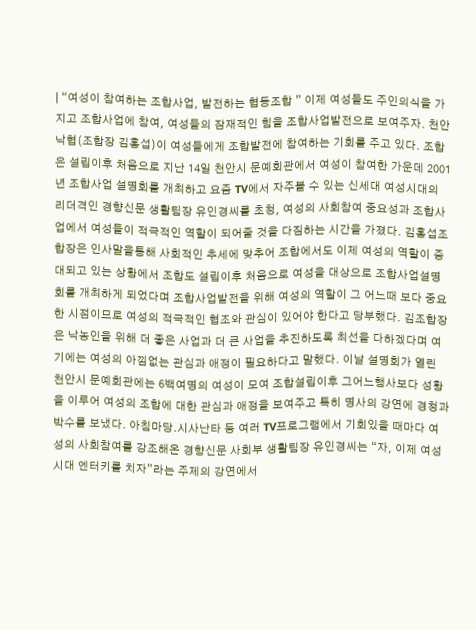| “여성이 참여하는 조합사업, 발전하는 협동조합 ” 이제 여성들도 주인의식을 가지고 조합사업에 참여, 여성들의 잠재적인 힘을 조합사업발전으로 보여주자. 천안낙협(조합장 김홍섭)이 여성들에게 조합발전에 참여하는 기회를 주고 있다. 조합은 설립이후 처음으로 지난 14일 천안시 문예회관에서 여성이 참여한 가운데 2001년 조합사업 설명회를 개최하고 요즘 TV에서 자주볼 수 있는 신세대 여성시대의 리더격인 경향신문 생활팀장 유인경씨를 초청, 여성의 사회참여 중요성과 조합사업에서 여성들이 적극적인 역할이 되어줄 것을 다짐하는 시간을 가졌다. 김홍섭조합장은 인사말을통해 사회적인 추세에 맞추어 조합에서도 이제 여성의 역할이 증대되고 있는 상황에서 조합도 설립이후 처음으로 여성을 대상으로 조합사업설명회를 개최하게 되었다며 조합사업발전을 위해 여성의 역할이 그 어느때 보다 중요한 시점이므로 여성의 적극적인 협조와 관심이 있어야 한다고 당부했다. 김조합장은 낙농인을 위해 더 좋은 사업과 더 큰 사업을 추진하도록 최선을 다하겠다며 여기에는 여성의 아낌없는 관심과 애정이 필요하다고 말했다. 이날 설명회가 열린 천안시 문예회관에는 6백여명의 여성이 모여 조합설립이후 그어느행사보다 성황을 이루어 여성의 조합에 대한 관심과 애정을 보여주고 특히 명사의 강연에 경청과 박수를 보냈다. 아침마당.시사난타 등 여러 TV프로그램에서 기회있을 때마다 여성의 사회참여를 강조해온 경향신문 사회부 생활팀장 유인경씨는 “자, 이제 여성시대 엔터키를 치자”라는 주제의 강연에서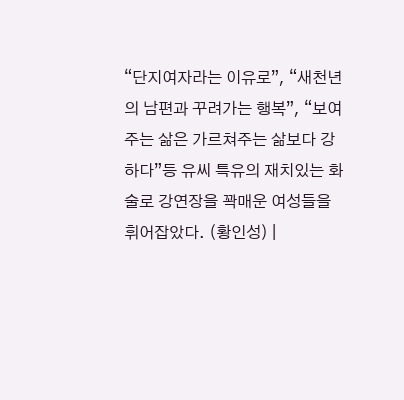“단지여자라는 이유로”, “새천년의 남편과 꾸려가는 행복”, “보여주는 삶은 가르쳐주는 삶보다 강하다”등 유씨 특유의 재치있는 화술로 강연장을 꽉매운 여성들을 휘어잡았다. (황인성) |